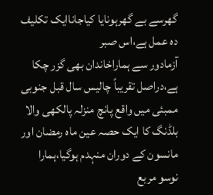گھرسے بے گھرہونایا کیاجاناایک تکلیف دہ عمل ہے،اس صبر
آزمادور سے ہماراخاندان بھی گزر چکا ہے،دراصل تقریباً چالیس سال قبل جنوبی
ممبئی میں واقع پانچ منزلہ پالکھی والا بلڈنگ کا ایک حصہ عین ماہ رمضان اور
مانسون کے دوران منہدم ہوگیا،ہمارا نوسو مربع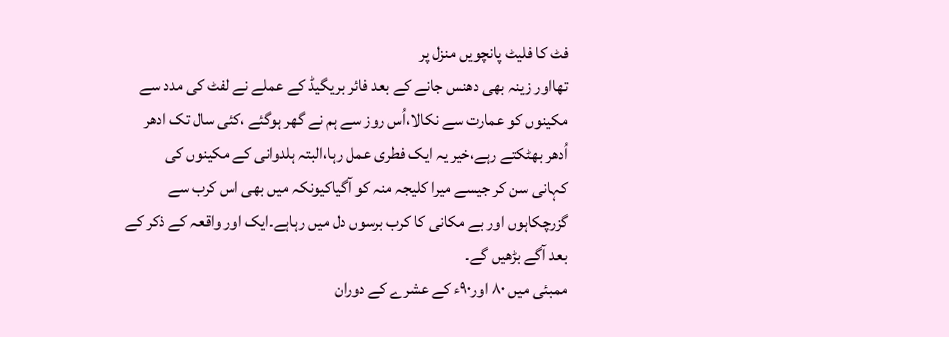فٹ کا فلیٹ پانچویں منزل پر
تھااور زینہ بھی دھنس جانے کے بعد فائر بریگیڈ کے عملے نے لفٹ کی مدد سے
مکینوں کو عمارت سے نکالا،اُس روز سے ہم نے گھر ہوگئے ،کئی سال تک ادھر
اُدھر بھٹکتے رہے،خیر یہ ایک فطری عمل رہا،البتہ ہلدوانی کے مکینوں کی
کہانی سن کر جیسے میرا کلیجہ منہ کو آگیاکیونکہ میں بھی اس کرب سے
گزرچکاہوں اور بے مکانی کا کرب برسوں دل میں رہاہے۔ایک اور واقعہ کے ذکر کے
بعد آگے بڑھیں گے۔
ممبئی میں ۸۰ اور۹۰ء کے عشرے کے دوران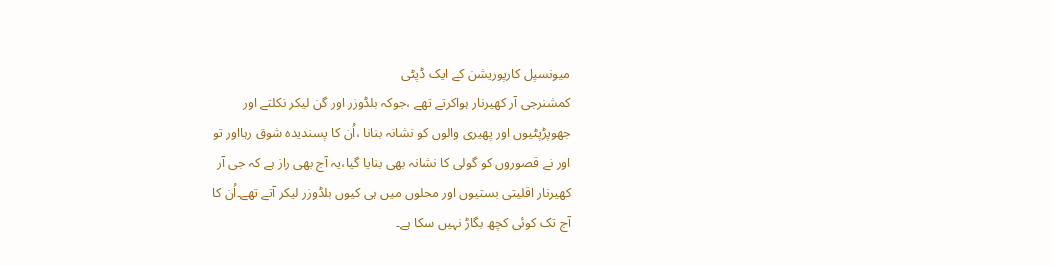میونسپل کارپوریشن کے ایک ڈپٹی
کمشنرجی آر کھیرنار ہواکرتے تھے ،جوکہ بلڈوزر اور گن لیکر نکلتے اور
جھوپڑپٹیوں اور پھیری والوں کو نشانہ بنانا ،اُن کا پسندیدہ شوق رہااور تو
اور نے قصوروں کو گولی کا نشانہ بھی بنایا گیا،یہ آج بھی راز ہے کہ جی آر
کھیرنار اقلیتی بستیوں اور محلوں میں ہی کیوں بلڈوزر لیکر آتے تھے۔اُن کا
آج تک کوئی کچھ بگاڑ نہیں سکا ہے۔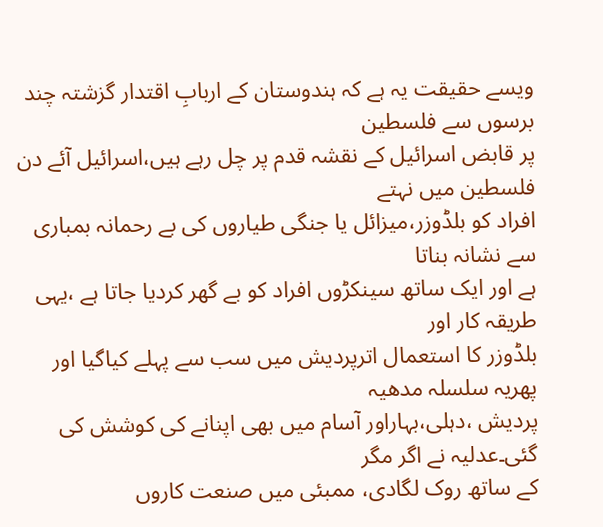ویسے حقیقت یہ ہے کہ ہندوستان کے اربابِ اقتدار گزشتہ چند برسوں سے فلسطین
پر قابض اسرائیل کے نقشہ قدم پر چل رہے ہیں،اسرائیل آئے دن فلسطین میں نہتے
افراد کو بلڈوزر،میزائل یا جنگی طیاروں کی بے رحمانہ بمباری سے نشانہ بناتا
ہے اور ایک ساتھ سینکڑوں افراد کو بے گھر کردیا جاتا ہے ،یہی طریقہ کار اور
بلڈوزر کا استعمال اترپردیش میں سب سے پہلے کیاگیا اور پھریہ سلسلہ مدھیہ
پردیش ،دہلی،بہاراور آسام میں بھی اپنانے کی کوشش کی گئی۔عدلیہ نے اگر مگر
کے ساتھ روک لگادی، ممبئی میں صنعت کاروں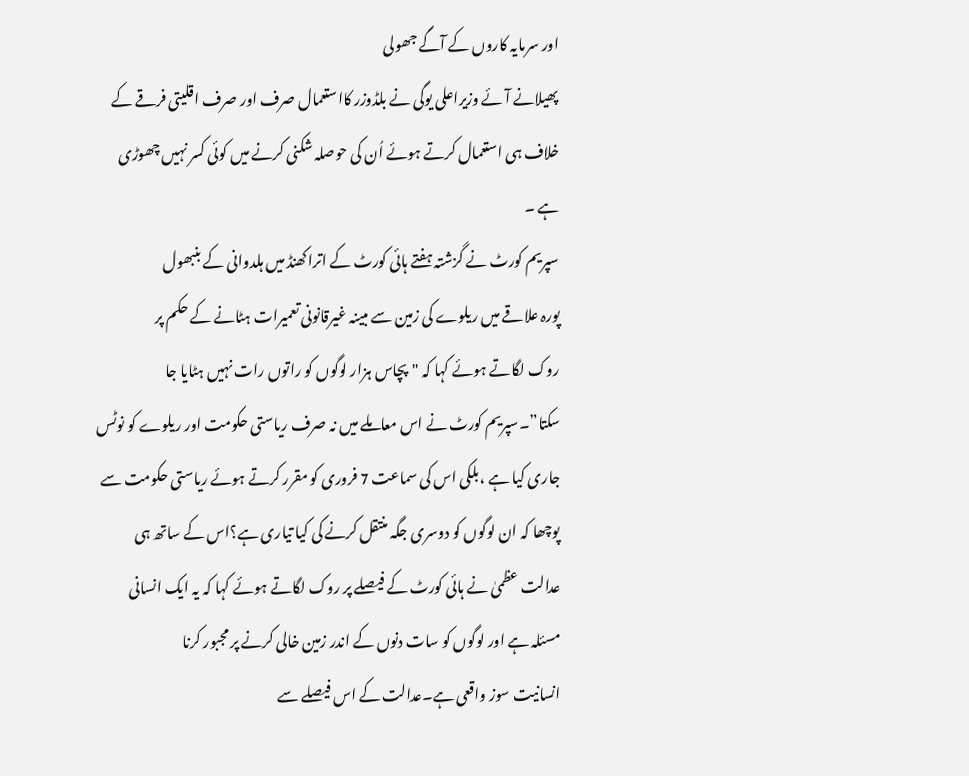اور سرمایہ کاروں کے آگے جھولی
پھیلانے آئے وزیراعلی یوگی نے بلڈوزر کااستعمال صرف اور صرف اقلیتی فرقے کے
خلاف ہی استعمال کرتے ہوئے اُن کی حوصلہ شکنی کرنے میں کوئی کسر نہیں چھوڑی
ہے ۔
سپریم کورٹ نے گزشتہ ہفتے ہائی کورٹ کے اتراکھنڈ میں ہلدوانی کے بنبھول
پورہ علاقے میں ریلوے کی زمین سے مبینہ غیرقانونی تعمیرات ہٹانے کے حکم پر
روک لگاتے ہوئے کہا کہ "پچاس ہزار لوگوں کو راتوں رات نہیں ہٹایا جا
سکتا”۔سپریم کورٹ نے اس معاملے میں نہ صرف ریاستی حکومت اور ریلوے کو نوٹس
جاری کیا ہے ،بلکی اس کی سماعت 7 فروری کو مقرر کرتے ہوئے ریاستی حکومت سے
پوچھا کہ ان لوگوں کو دوسری جگہ منتقل کرنے کی کیا تیاری ہے؟اس کے ساتھ ہی
عدالت عظمیٰ نے ہائی کورٹ کے فیصلے پر روک لگاتے ہوئے کہا کہ یہ ایک انسانی
مسئلہ ہے اور لوگوں کو سات دنوں کے اندر زمین خالی کرنے پر مجبور کرنا
انسانیت سوز واقعی ہے۔عدالت کے اس فیصلے سے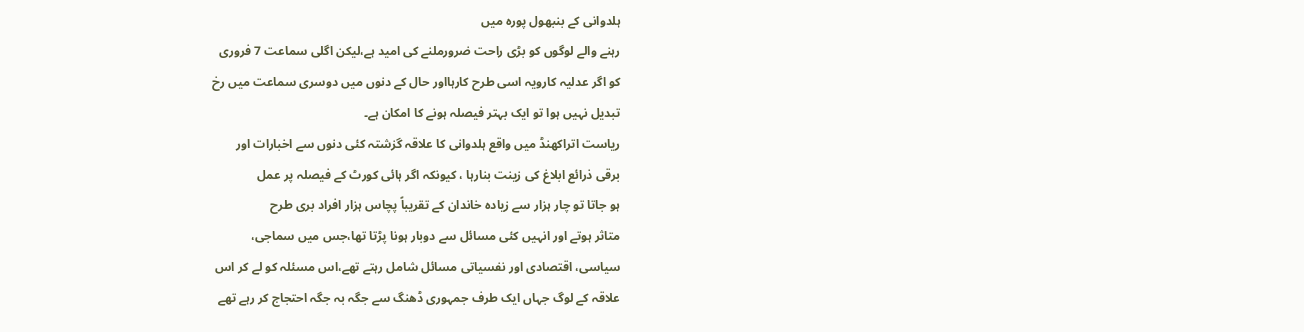ہلدوانی کے بنبھول پورہ میں
رہنے والے لوگوں کو بڑی راحت ضرورملنے کی امید ہے،لیکن اگلی سماعت 7 فروری
کو اگر عدلیہ کارویہ اسی طرح کارہااور حال کے دنوں میں دوسری سماعت میں رخ
تبدیل نہیں ہوا تو ایک بہتر فیصلہ ہونے کا امکان ہے۔
ریاست اتراکھنڈ میں واقع ہلدوانی کا علاقہ گزشتہ کئی دنوں سے اخبارات اور
برقی ذرائع ابلاغ کی زینت بنارہا ، کیونکہ اگر ہائی کورٹ کے فیصلہ پر عمل
ہو جاتا تو چار ہزار سے زیادہ خاندان کے تقریباً پچاس ہزار افراد بری طرح
متاثر ہوتے اور انہیں کئی مسائل سے دوبار ہونا پڑتا تھا،جس میں سماجی،
سیاسی، اقتصادی اور نفسیاتی مسائل شامل رہتے تھے،اس مسئلہ کو لے کر اس
علاقہ کے لوگ جہاں ایک طرف جمہوری ڈھنگ سے جگہ بہ جگہ احتجاج کر رہے تھے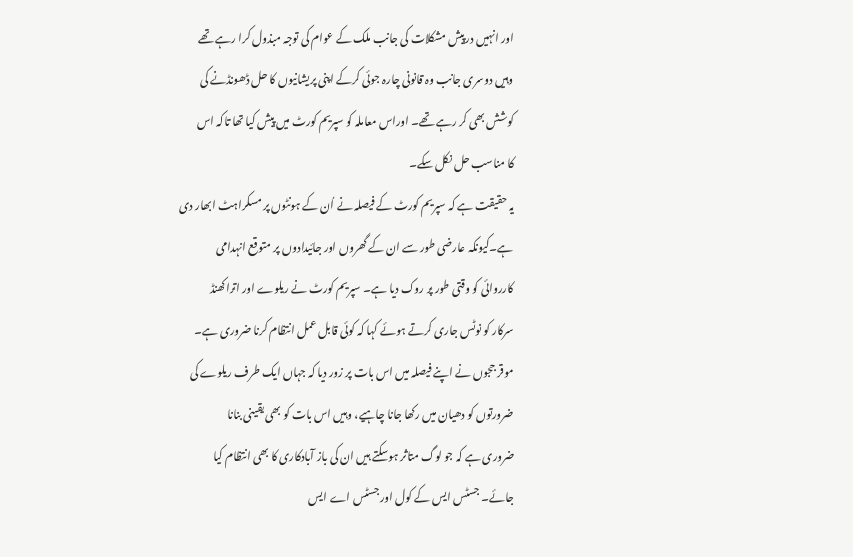اور انہیں درپیش مشکلات کی جانب ملک کے عوام کی توجہ مبذول کرا رہے تھے
وہیں دوسری جانب وہ قانونی چارہ جوئی کرکے اپنی پریشانیوں کا حل ڈھونڈنے کی
کوشش بھی کر رہے تھے۔ اوراس معاملہ کو سپریم کورٹ میں پیش کیا تھا تاکہ اس
کا مناسب حل نکل سکے۔
یہ حقیقت ہے کہ سپریم کورٹ کے فیصلہ نے اُن کے ہونٹوں پر مسکراہٹ ابھار دی
ہے۔کیونکہ عارضی طور سے ان کے گھروں اور جائیدادوں پر متوقع انہدامی
کارروائی کو وقتی طور پر روک دیا ہے۔ سپریم کورٹ نے ریلوے اور اتراکھنڈ
سرکار کو نوٹس جاری کرتے ہوئے کہا کہ کوئی قابل عمل انتظام کرنا ضروری ہے۔
موقر ججوں نے اپنے فیصلہ میں اس بات پر زور دیا کہ جہاں ایک طرف ریلوے کی
ضرورتوں کو دھیان میں رکھا جانا چاہیے، وہیں اس بات کو بھی یقینی بنانا
ضروری ہے کہ جو لوگ متاثر ہوسکتے ہیں ان کی باز آبادکاری کا بھی انتظام کیا
جائے۔ جسٹس ایس کے کول اور جسٹس اے ایس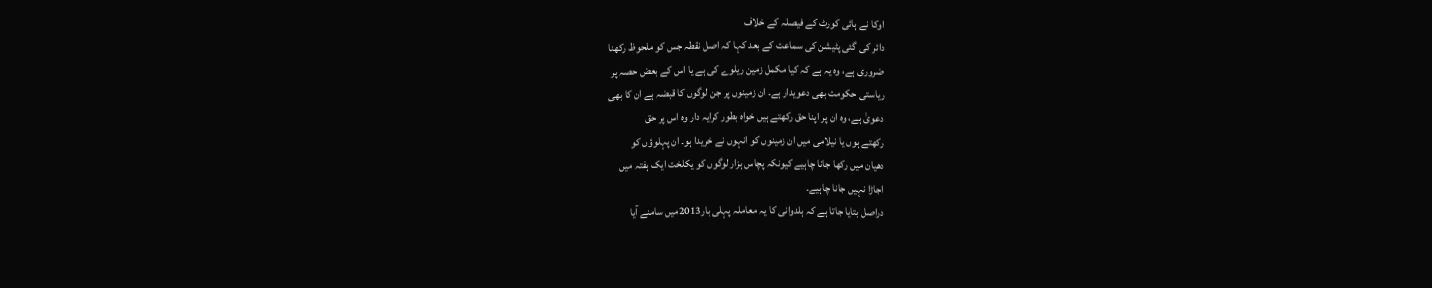اوکا نے ہائی کورٹ کے فیصلہ کے خلاف
دائر کی گئی پٹیشن کی سماعت کے بعد کہا کہ اصل نقطہ جس کو ملحوظ رکھنا
ضروری ہے، وہ یہ ہے کہ کیا مکمل زمین ریلوے کی ہے یا اس کے بعض حصہ پر
ریاستی حکومت بھی دعویدار ہے۔ ان زمینوں پر جن لوگوں کا قبضہ ہے ان کا بھی
دعویٰ ہے، وہ ان پر اپنا حق رکھتے ہیں خواہ بطور کرایہ دار وہ اس پر حق
رکھتے ہوں یا نیلامی میں ان زمینوں کو انہوں نے خریدا ہو۔ ان پہلوؤں کو
دھیان میں رکھا جانا چاہیے کیونکہ پچاس ہزار لوگوں کو یکلخت ایک ہفتہ میں
اجاڑا نہیں جانا چاہیے۔
دراصل بتایا جاتا ہے کہ ہلدوانی کا یہ معاملہ پہلی بار2013میں سامنے آیا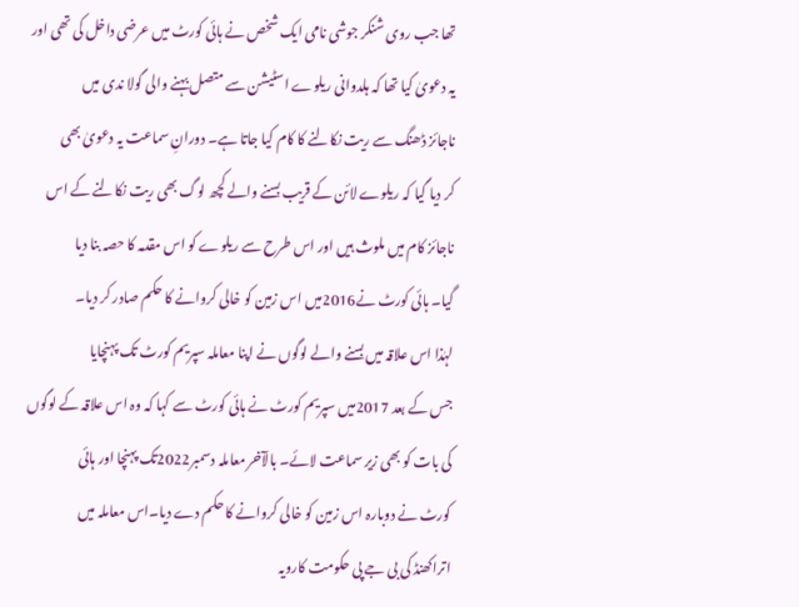تھا جب روی شنکر جوشی نامی ایک شخص نے ہائی کورٹ میں عرضی داخل کی تھی اور
یہ دعویٰ کیا تھا کہ ہلدوانی ریلوے اسٹیشن سے متصل بہنے والی گولا ندی میں
ناجائز ڈھنگ سے ریت نکالنے کا کام کیا جاتا ہے۔ دورانِ سماعت یہ دعویٰ بھی
کر دیا گیا کہ ریلوے لائن کے قریب بسنے والے کچھ لوگ بھی ریت نکالنے کے اس
ناجائز کام میں ملوث ہیں اور اس طرح سے ریلوے کو اس مقدمہ کا حصہ بنا دیا
گیا۔ ہائی کورٹ نے2016میں اس زمین کو خالی کروانے کا حکم صادر کر دیا۔
لہٰذا اس علاقہ میں بسنے والے لوگوں نے اپنا معاملہ سپریم کورٹ تک پہنچایا
جس کے بعد 2017میں سپریم کورٹ نے ہائی کورٹ سے کہا کہ وہ اس علاقہ کے لوگوں
کی بات کو بھی زیر سماعت لائے۔ بالآخر معاملہ دسمبر2022تک پہنچا اور ہائی
کورٹ نے دوبارہ اس زمین کو خالی کروانے کا حکم دے دیا۔اس معاملہ میں
اتراکھنڈ کی بی جے پی حکومت کارویہ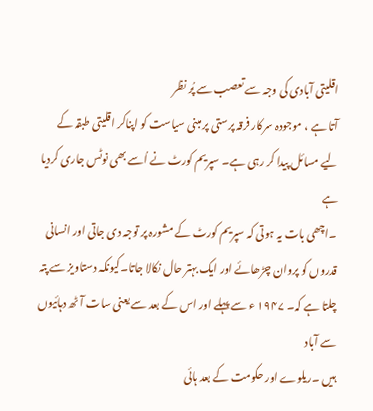اقلیتی آبادی کی وجہ سے تعصب سے پُر نظر
آتا ہے ، موجودہ سرکار فرقہ پرستی پر مبنی سیاست کو اپناکر اقلیتی طبقہ کے
لیے مسائل پیدا کر رہی ہے۔ سپریم کورٹ نے اُسے بھی نوٹس جاری کردیا ہے
۔اچھی بات یہ ہوتی کہ سپریم کورٹ کے مشورہ پر توجہ دی جاتی اور انسانی
قدروں کو پروان چڑھائے اور ایک بہتر حال نکالا جاتا۔کیونکہ دستاویز سے پتہ
چلتا ہے کہ۔ ۱۹۴۷ ء سے پہلے اور اس کے بعد سے یعنی سات آٹھ دہائیوں سے آباد
ہیں ۔ریلوے اور حکومت کے بعد ہائی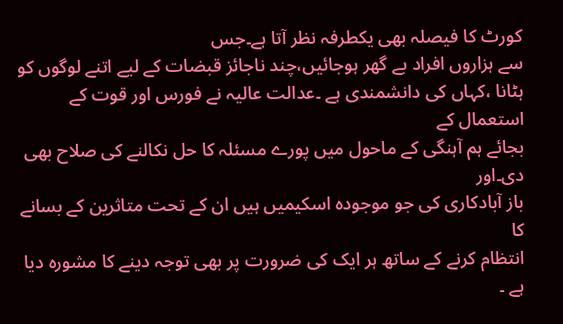کورٹ کا فیصلہ بھی یکطرفہ نظر آتا ہے۔جس
سے ہزاروں افراد بے گھر ہوجائیں،چند ناجائز قبضات کے لیے اتنے لوگوں کو
ہٹانا ،کہاں کی دانشمندی ہے ۔عدالت عالیہ نے فورس اور قوت کے استعمال کے
بجائے ہم آہنگی کے ماحول میں پورے مسئلہ کا حل نکالنے کی صلاح بھی دی۔اور
باز آبادکاری کی جو موجودہ اسکیمیں ہیں ان کے تحت متاثرین کے بسانے کا
انتظام کرنے کے ساتھ ہر ایک کی ضرورت پر بھی توجہ دینے کا مشورہ دیا ہے ۔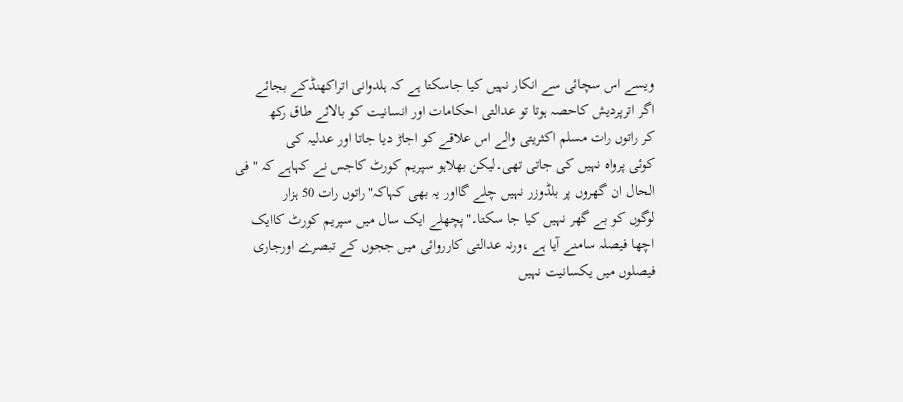ویسے اس سچائی سے انکار نہیں کیا جاسکتا ہے کہ ہلدوانی اتراکھنڈکے بجائے
اگر اترپردیش کاحصہ ہوتا تو عدالتی احکامات اور انسانیت کو بالائے طاق رکھ
کر راتوں رات مسلم اکثریتی والے اس علاقے کو اجاڑ دیا جاتا اور عدلیہ کی
کوئی پرواہ نہیں کی جاتی تھی۔لیکن بھلاہو سپریم کورٹ کاجس نے کہاہے کہ " فی
الحال ان گھروں پر بلڈوزر نہیں چلے گااور یہ بھی کہاکہ"راتوں رات 50 ہزار
لوگوں کو بے گھر نہیں کیا جا سکتا۔"پچھلے ایک سال میں سپریم کورٹ کاایک
اچھا فیصلہ سامنے آیا ہے ،ورنہ عدالتی کارروائی میں ججوں کے تبصرے اورجاری
فیصلوں میں یکسانیت نہیں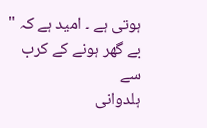ہوتی ہے ۔ امید ہے کہ " بے گھر ہونے کے کرب سے
ہلدوانی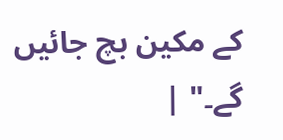کے مکین بچ جائیں گے۔" |